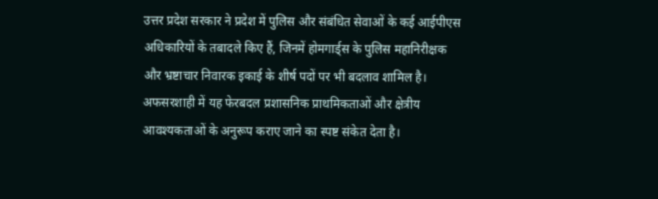उत्तर प्रदेश सरकार ने प्रदेश में पुलिस और संबंधित सेवाओं के कई आईपीएस अधिकारियों के तबादले किए हैं, जिनमें होमगार्ड्स के पुलिस महानिरीक्षक और भ्रष्टाचार निवारक इकाई के शीर्ष पदों पर भी बदलाव शामिल है। अफसरशाही में यह फेरबदल प्रशासनिक प्राथमिकताओं और क्षेत्रीय आवश्यकताओं के अनुरूप कराए जाने का स्पष्ट संकेत देता है।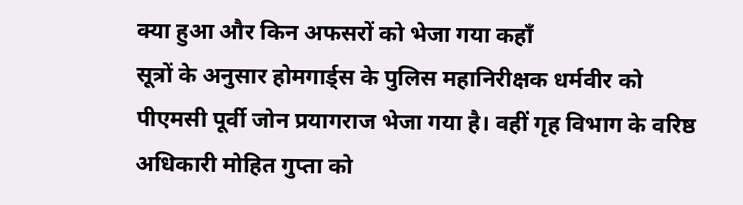क्या हुआ और किन अफसरों को भेजा गया कहाँ
सूत्रों के अनुसार होमगार्ड्स के पुलिस महानिरीक्षक धर्मवीर को पीएमसी पूर्वी जोन प्रयागराज भेजा गया है। वहीं गृह विभाग के वरिष्ठ अधिकारी मोहित गुप्ता को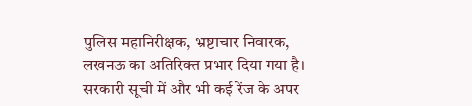पुलिस महानिरीक्षक, भ्रष्टाचार निवारक, लखनऊ का अतिरिक्त प्रभार दिया गया है। सरकारी सूची में और भी कई रेंज के अपर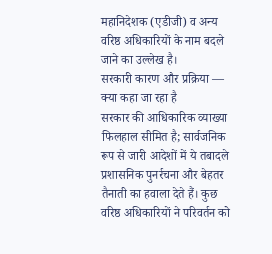महानिदेशक (एडीजी) व अन्य वरिष्ठ अधिकारियों के नाम बदले जाने का उल्लेख है।
सरकारी कारण और प्रक्रिया — क्या कहा जा रहा है
सरकार की आधिकारिक व्याख्या फिलहाल सीमित है; सार्वजनिक रूप से जारी आदेशों में ये तबादले प्रशासनिक पुनर्रचना और बेहतर तैनाती का हवाला देते हैं। कुछ वरिष्ठ अधिकारियों ने परिवर्तन को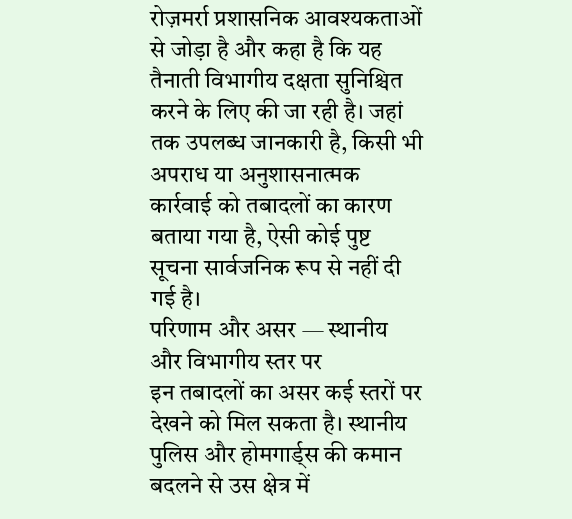रोज़मर्रा प्रशासनिक आवश्यकताओं से जोड़ा है और कहा है कि यह तैनाती विभागीय दक्षता सुनिश्चित करने के लिए की जा रही है। जहां तक उपलब्ध जानकारी है, किसी भी अपराध या अनुशासनात्मक कार्रवाई को तबादलों का कारण बताया गया है, ऐसी कोई पुष्ट सूचना सार्वजनिक रूप से नहीं दी गई है।
परिणाम और असर — स्थानीय और विभागीय स्तर पर
इन तबादलों का असर कई स्तरों पर देखने को मिल सकता है। स्थानीय पुलिस और होमगार्ड्स की कमान बदलने से उस क्षेत्र में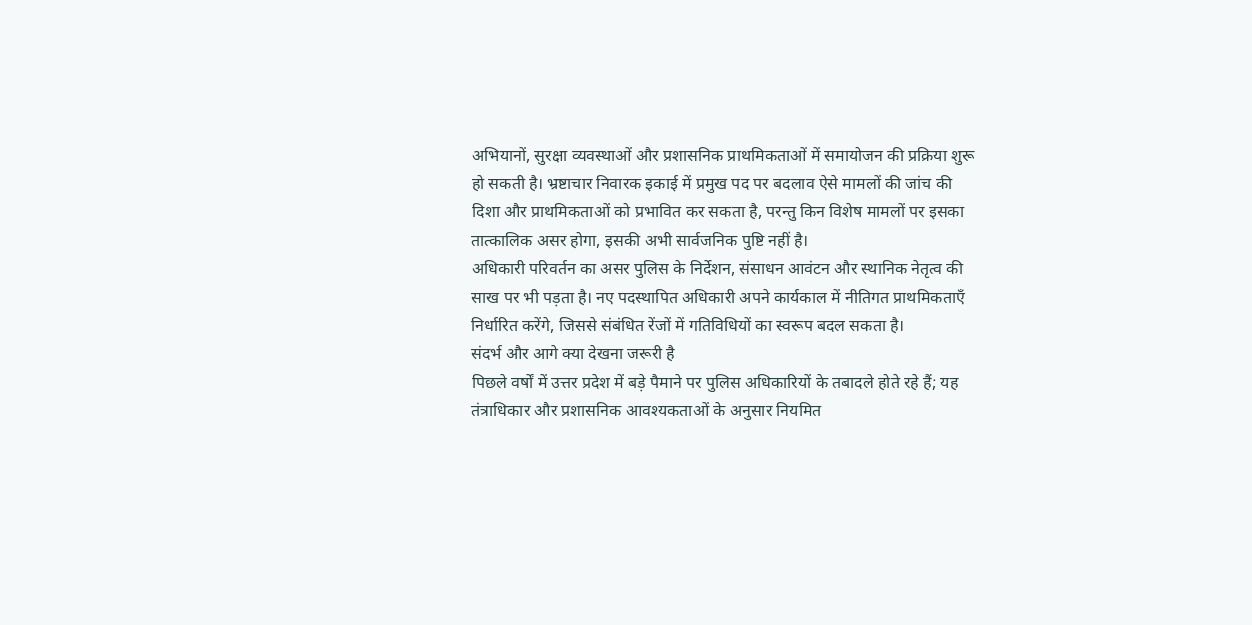अभियानों, सुरक्षा व्यवस्थाओं और प्रशासनिक प्राथमिकताओं में समायोजन की प्रक्रिया शुरू हो सकती है। भ्रष्टाचार निवारक इकाई में प्रमुख पद पर बदलाव ऐसे मामलों की जांच की दिशा और प्राथमिकताओं को प्रभावित कर सकता है, परन्तु किन विशेष मामलों पर इसका तात्कालिक असर होगा, इसकी अभी सार्वजनिक पुष्टि नहीं है।
अधिकारी परिवर्तन का असर पुलिस के निर्देशन, संसाधन आवंटन और स्थानिक नेतृत्व की साख पर भी पड़ता है। नए पदस्थापित अधिकारी अपने कार्यकाल में नीतिगत प्राथमिकताएँ निर्धारित करेंगे, जिससे संबंधित रेंजों में गतिविधियों का स्वरूप बदल सकता है।
संदर्भ और आगे क्या देखना जरूरी है
पिछले वर्षों में उत्तर प्रदेश में बड़े पैमाने पर पुलिस अधिकारियों के तबादले होते रहे हैं; यह तंत्राधिकार और प्रशासनिक आवश्यकताओं के अनुसार नियमित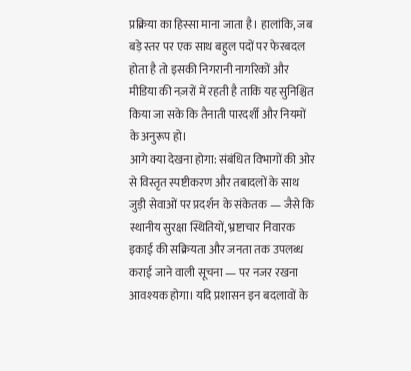प्रक्रिया का हिस्सा माना जाता है। हालांकि, जब बड़े स्तर पर एक साथ बहुल पदों पर फेरबदल होता है तो इसकी निगरानी नागरिकों और मीडिया की नज़रों में रहती है ताकि यह सुनिश्चित किया जा सके कि तैनाती पारदर्शी और नियमों के अनुरूप हो।
आगे क्या देखना होगा: संबंधित विभागों की ओर से विस्तृत स्पष्टीकरण और तबादलों के साथ जुड़ी सेवाओं पर प्रदर्शन के संकेतक — जैसे कि स्थानीय सुरक्षा स्थितियों, भ्रष्टाचार निवारक इकाई की सक्रियता और जनता तक उपलब्ध कराई जाने वाली सूचना — पर नजर रखना आवश्यक होगा। यदि प्रशासन इन बदलावों के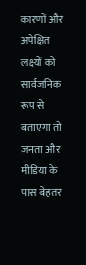कारणों और अपेक्षित लक्ष्यों को सार्वजनिक रूप से बताएगा तो जनता और मीडिया के पास बेहतर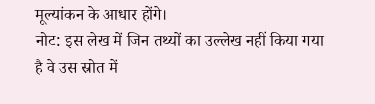मूल्यांकन के आधार होंगे।
नोट: इस लेख में जिन तथ्यों का उल्लेख नहीं किया गया है वे उस स्रोत में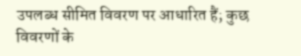उपलब्ध सीमित विवरण पर आधारित हैं; कुछ विवरणों के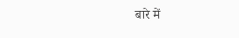बारे में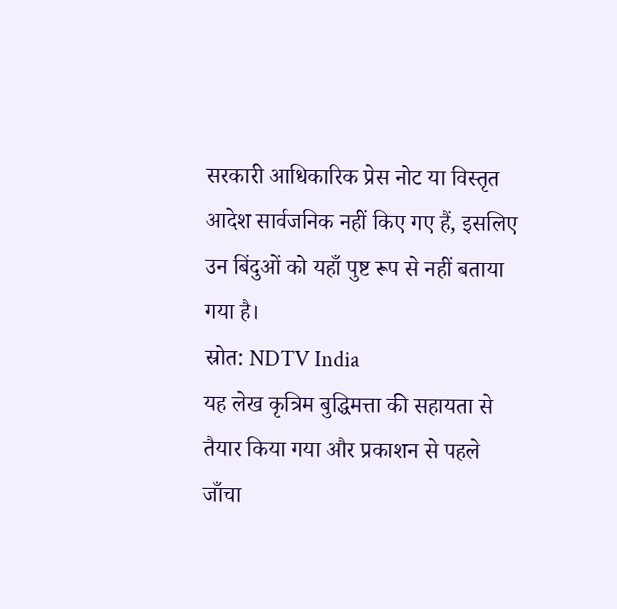सरकारी आधिकारिक प्रेस नोट या विस्तृत आदेश सार्वजनिक नहीं किए गए हैं, इसलिए उन बिंदुओं को यहाँ पुष्ट रूप से नहीं बताया गया है।
स्रोत: NDTV India
यह लेख कृत्रिम बुद्धिमत्ता की सहायता से तैयार किया गया और प्रकाशन से पहले जाँचा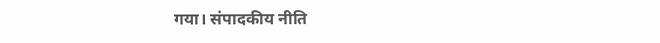गया। संपादकीय नीति